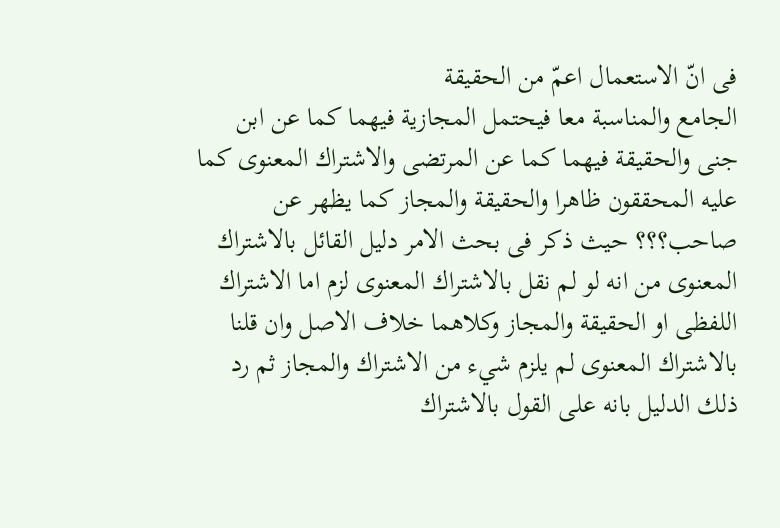فى انّ الاستعمال اعمّ من الحقيقة
الجامع والمناسبة معا فيحتمل المجازية فيهما كما عن ابن جنى والحقيقة فيهما كما عن المرتضى والاشتراك المعنوى كما عليه المحققون ظاهرا والحقيقة والمجاز كما يظهر عن صاحب؟؟؟ حيث ذكر فى بحث الامر دليل القائل بالاشتراك المعنوى من انه لو لم نقل بالاشتراك المعنوى لزم اما الاشتراك اللفظى او الحقيقة والمجاز وكلاهما خلاف الاصل وان قلنا بالاشتراك المعنوى لم يلزم شيء من الاشتراك والمجاز ثم رد ذلك الدليل بانه على القول بالاشتراك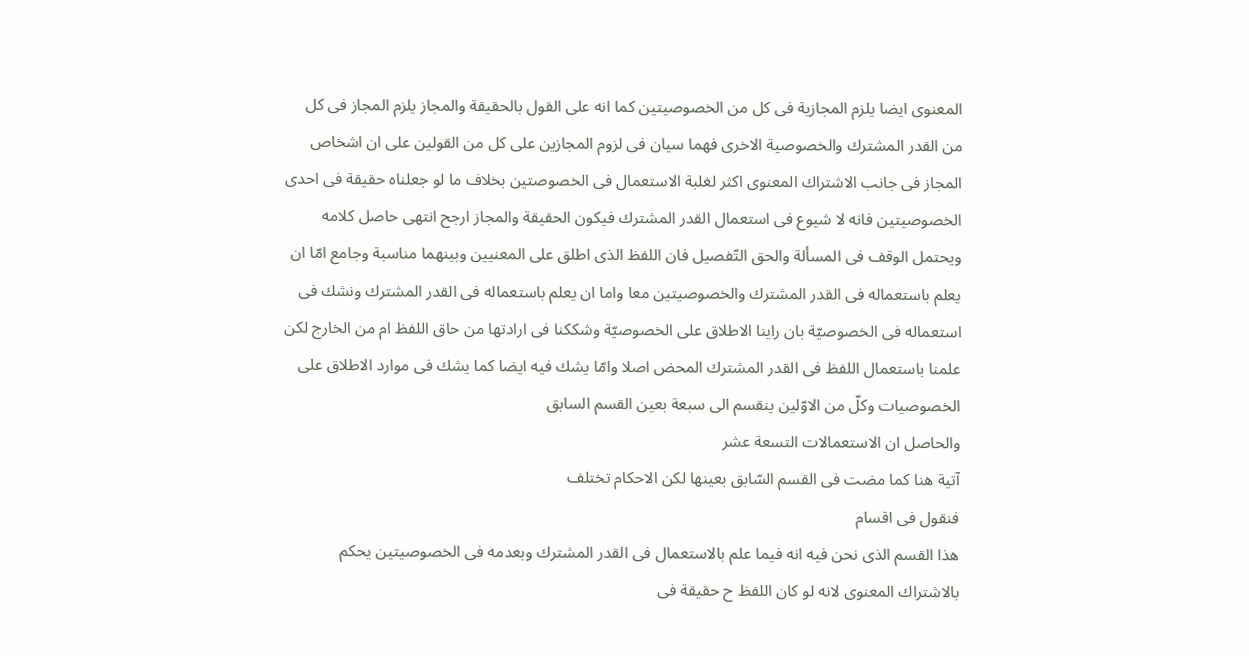المعنوى ايضا يلزم المجازية فى كل من الخصوصيتين كما انه على القول بالحقيقة والمجاز يلزم المجاز فى كل من القدر المشترك والخصوصية الاخرى فهما سيان فى لزوم المجازين على كل من القولين على ان اشخاص المجاز فى جانب الاشتراك المعنوى اكثر لغلبة الاستعمال فى الخصوصتين بخلاف ما لو جعلناه حقيقة فى احدى الخصوصيتين فانه لا شيوع فى استعمال القدر المشترك فيكون الحقيقة والمجاز ارجح انتهى حاصل كلامه ويحتمل الوقف فى المسألة والحق التّفصيل فان اللفظ الذى اطلق على المعنيين وبينهما مناسبة وجامع امّا ان يعلم باستعماله فى القدر المشترك والخصوصيتين معا واما ان يعلم باستعماله فى القدر المشترك ونشك فى استعماله فى الخصوصيّة بان راينا الاطلاق على الخصوصيّة وشككنا فى ارادتها من حاق اللفظ ام من الخارج لكن علمنا باستعمال اللفظ فى القدر المشترك المحض اصلا وامّا يشك فيه ايضا كما يشك فى موارد الاطلاق على الخصوصيات وكلّ من الاوّلين ينقسم الى سبعة بعين القسم السابق
والحاصل ان الاستعمالات التسعة عشر
آتية هنا كما مضت فى القسم السّابق بعينها لكن الاحكام تختلف
فنقول فى اقسام
هذا القسم الذى نحن فيه انه فيما علم بالاستعمال فى القدر المشترك وبعدمه فى الخصوصيتين يحكم بالاشتراك المعنوى لانه لو كان اللفظ ح حقيقة فى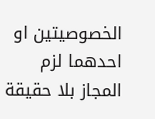الخصوصيتين او احدهما لزم المجاز بلا حقيقة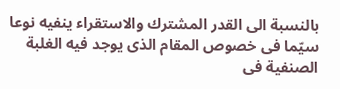بالنسبة الى القدر المشترك والاستقراء ينفيه نوعا سيّما فى خصوص المقام الذى يوجد فيه الغلبة الصنفية فى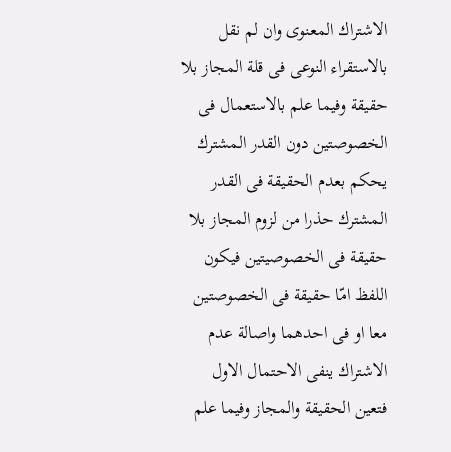الاشتراك المعنوى وان لم نقل بالاستقراء النوعى فى قلة المجاز بلا حقيقة وفيما علم بالاستعمال فى الخصوصتين دون القدر المشترك يحكم بعدم الحقيقة فى القدر المشترك حذرا من لزوم المجاز بلا حقيقة فى الخصوصيتين فيكون اللفظ امّا حقيقة فى الخصوصتين معا او فى احدهما واصالة عدم الاشتراك ينفى الاحتمال الاول فتعين الحقيقة والمجاز وفيما علم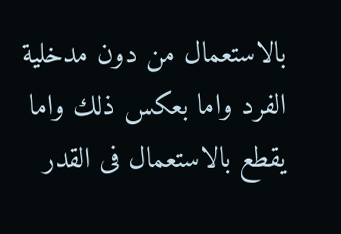بالاستعمال من دون مدخلية الفرد واما بعكس ذلك واما يقطع بالاستعمال فى القدر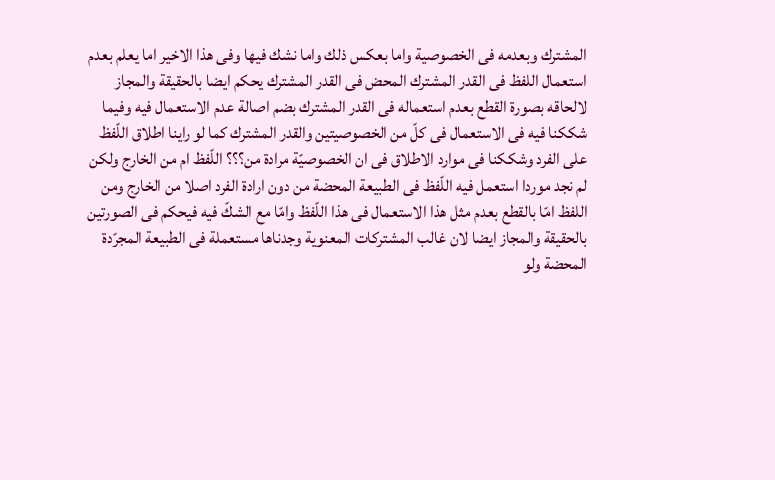المشترك وبعدمه فى الخصوصية واما بعكس ذلك واما نشك فيها وفى هذا الاخير اما يعلم بعدم استعمال اللفظ فى القدر المشترك المحض فى القدر المشترك يحكم ايضا بالحقيقة والمجاز لالحاقه بصورة القطع بعدم استعماله فى القدر المشترك بضم اصالة عدم الاستعمال فيه وفيما شككنا فيه فى الاستعمال فى كلّ من الخصوصيتين والقدر المشترك كما لو راينا اطلاق اللّفظ على الفرد وشككنا فى موارد الاطلاق فى ان الخصوصيّة مرادة من؟؟؟ اللّفظ ام من الخارج ولكن لم نجد موردا استعمل فيه اللّفظ فى الطبيعة المحضة من دون ارادة الفرد اصلا من الخارج ومن اللفظ امّا بالقطع بعدم مثل هذا الاستعمال فى هذا اللّفظ وامّا مع الشكّ فيه فيحكم فى الصورتين بالحقيقة والمجاز ايضا لان غالب المشتركات المعنوية وجدناها مستعملة فى الطبيعة المجرّدة المحضة ولو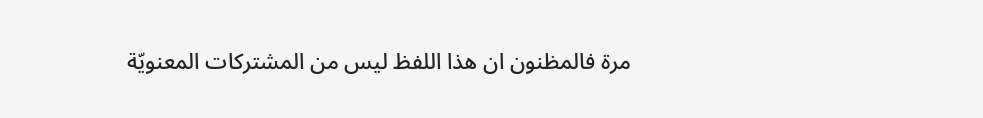مرة فالمظنون ان هذا اللفظ ليس من المشتركات المعنويّة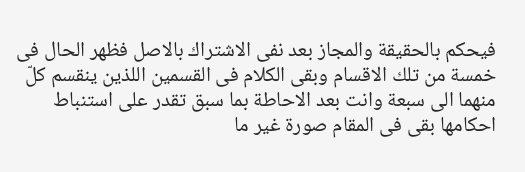فيحكم بالحقيقة والمجاز بعد نفى الاشتراك بالاصل فظهر الحال فى خمسة من تلك الاقسام وبقى الكلام فى القسمين اللذين ينقسم كلّ منهما الى سبعة وانت بعد الاحاطة بما سبق تقدر على استنباط احكامها بقى فى المقام صورة غير ما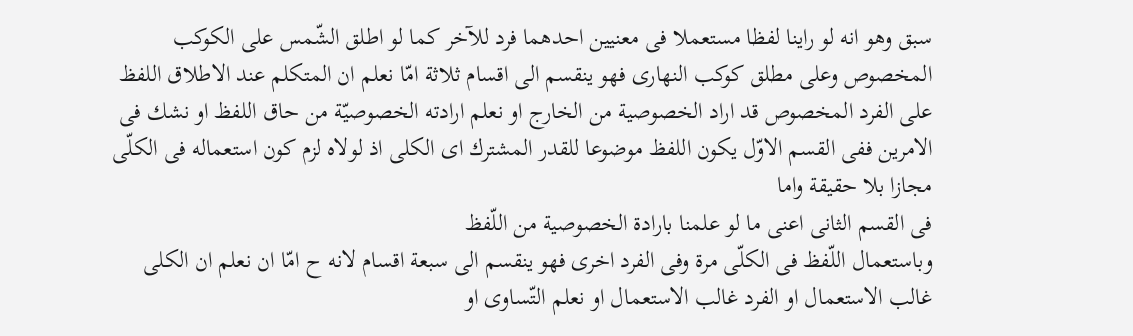سبق وهو انه لو راينا لفظا مستعملا فى معنيين احدهما فرد للآخر كما لو اطلق الشّمس على الكوكب المخصوص وعلى مطلق كوكب النهارى فهو ينقسم الى اقسام ثلاثة امّا نعلم ان المتكلم عند الاطلاق اللفظ على الفرد المخصوص قد اراد الخصوصية من الخارج او نعلم ارادته الخصوصيّة من حاق اللفظ او نشك فى الامرين ففى القسم الاوّل يكون اللفظ موضوعا للقدر المشترك اى الكلى اذ لولاه لزم كون استعماله فى الكلّى مجازا بلا حقيقة واما
فى القسم الثانى اعنى ما لو علمنا بارادة الخصوصية من اللّفظ
وباستعمال اللّفظ فى الكلّى مرة وفى الفرد اخرى فهو ينقسم الى سبعة اقسام لانه ح امّا ان نعلم ان الكلى غالب الاستعمال او الفرد غالب الاستعمال او نعلم التّساوى او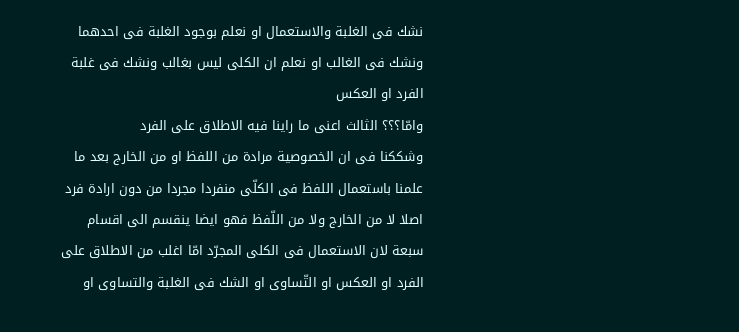نشك فى الغلبة والاستعمال او نعلم بوجود الغلبة فى احدهما ونشك فى الغالب او نعلم ان الكلى ليس بغالب ونشك فى غلبة الفرد او العكس
وامّا؟؟؟ الثالث اعنى ما راينا فيه الاطلاق على الفرد
وشككنا فى ان الخصوصية مرادة من اللفظ او من الخارج بعد ما علمنا باستعمال اللفظ فى الكلّى منفردا مجردا من دون ارادة فرد اصلا لا من الخارج ولا من اللّفظ فهو ايضا ينقسم الى اقسام سبعة لان الاستعمال فى الكلى المجرّد امّا اغلب من الاطلاق على الفرد او العكس او التّساوى او الشك فى الغلبة والتساوى او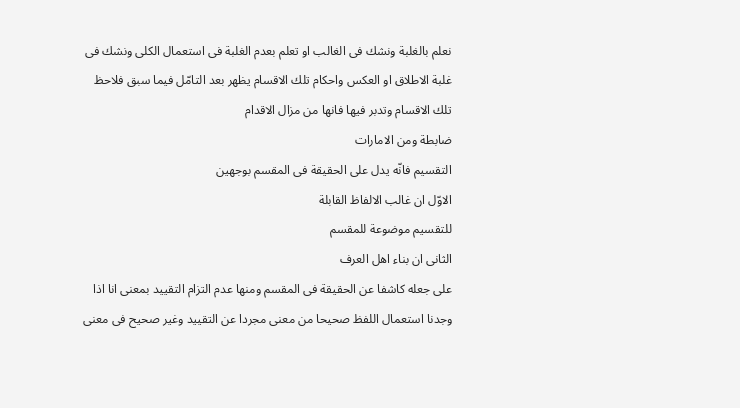نعلم بالغلبة ونشك فى الغالب او تعلم بعدم الغلبة فى استعمال الكلى ونشك فى غلبة الاطلاق او العكس واحكام تلك الاقسام يظهر بعد التامّل فيما سبق فلاحظ تلك الاقسام وتدبر فيها فانها من مزال الاقدام
ضابطة ومن الامارات
التقسيم فانّه يدل على الحقيقة فى المقسم بوجهين
الاوّل ان غالب الالفاظ القابلة
للتقسيم موضوعة للمقسم
الثانى ان بناء اهل العرف
على جعله كاشفا عن الحقيقة فى المقسم ومنها عدم التزام التقييد بمعنى انا اذا وجدنا استعمال اللفظ صحيحا من معنى مجردا عن التقييد وغير صحيح فى معنى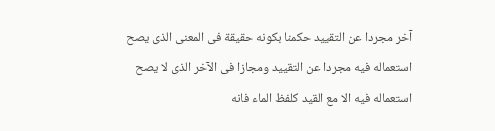آخر مجردا عن التقييد حكمنا بكونه حقيقة فى المعنى الذى يصح استعماله فيه مجردا عن التقييد ومجازا فى الآخر الذى لا يصح استعماله فيه الا مع القيد كلفظ الماء فانه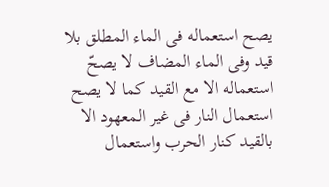يصح استعماله فى الماء المطلق بلا قيد وفى الماء المضاف لا يصحّ استعماله الا مع القيد كما لا يصح استعمال النار فى غير المعهود الا بالقيد كنار الحرب واستعمال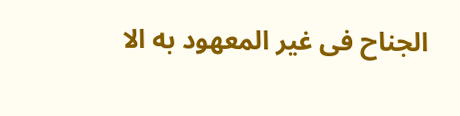الجناح فى غير المعهود به الا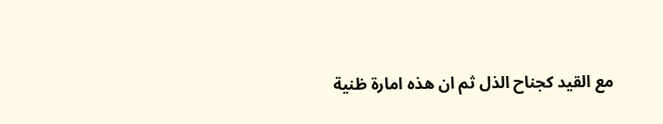مع القيد كجناح الذل ثم ان هذه امارة ظنية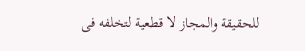للحقيقة والمجاز لا قطعية لتخلفه فى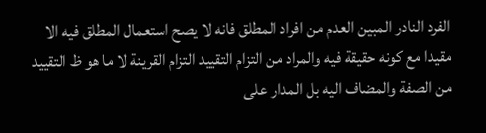الفرد النادر المبين العدم من افراد المطلق فانه لا يصح استعمال المطلق فيه الا مقيدا مع كونه حقيقة فيه والمراد من التزام التقييد التزام القرينة لا ما هو ظ التقييد من الصفة والمضاف اليه بل المدار على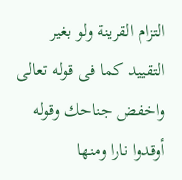التزام القرينة ولو بغير التقييد كما فى قوله تعالى واخفض جناحك وقوله أوقدوا نارا ومنها